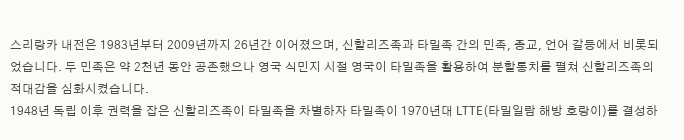스리랑카 내전은 1983년부터 2009년까지 26년간 이어졌으며, 신할리즈족과 타밀족 간의 민족, 종교, 언어 갈등에서 비롯되었습니다. 두 민족은 약 2천년 동안 공존했으나 영국 식민지 시절 영국이 타밀족을 활용하여 분할통치를 펼쳐 신할리즈족의 적대감을 심화시켰습니다.
1948년 독립 이후 권력을 잡은 신할리즈족이 타밀족을 차별하자 타밀족이 1970년대 LTTE(타밀일람 해방 호랑이)를 결성하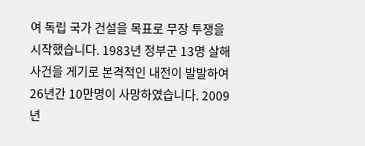여 독립 국가 건설을 목표로 무장 투쟁을 시작했습니다. 1983년 정부군 13명 살해 사건을 게기로 본격적인 내전이 발발하여 26년간 10만명이 사망하였습니다. 2009년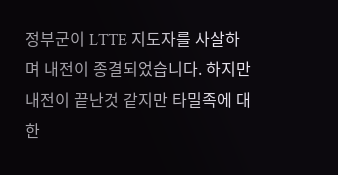정부군이 LTTE 지도자를 사살하며 내전이 종결되었습니다. 하지만 내전이 끝난것 같지만 타밀족에 대한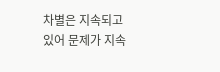차별은 지속되고 있어 문제가 지속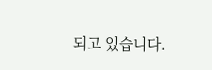되고 있습니다.